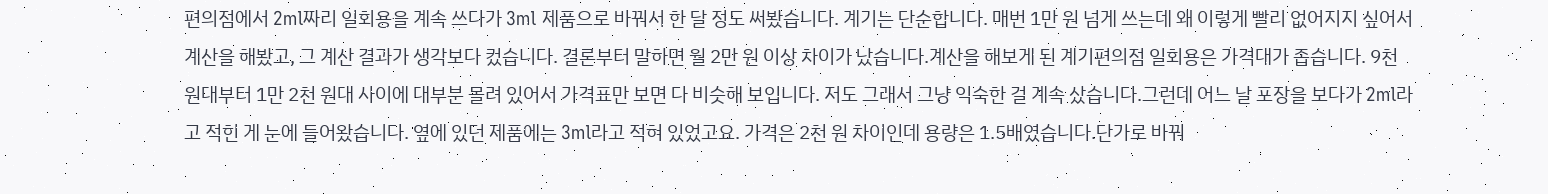편의점에서 2ml짜리 일회용을 계속 쓰다가 3ml 제품으로 바꿔서 한 달 정도 써봤습니다. 계기는 단순합니다. 매번 1만 원 넘게 쓰는데 왜 이렇게 빨리 없어지지 싶어서 계산을 해봤고, 그 계산 결과가 생각보다 컸습니다. 결론부터 말하면 월 2만 원 이상 차이가 났습니다.계산을 해보게 된 계기편의점 일회용은 가격대가 좁습니다. 9천 원대부터 1만 2천 원대 사이에 대부분 몰려 있어서 가격표만 보면 다 비슷해 보입니다. 저도 그래서 그냥 익숙한 걸 계속 샀습니다.그런데 어느 날 포장을 보다가 2ml라고 적힌 게 눈에 들어왔습니다. 옆에 있던 제품에는 3ml라고 적혀 있었고요. 가격은 2천 원 차이인데 용량은 1.5배였습니다.단가로 바꿔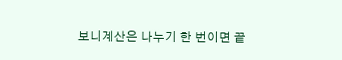보니계산은 나누기 한 번이면 끝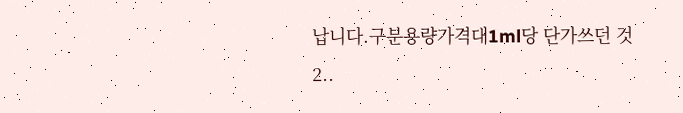납니다.구분용량가격대1ml당 단가쓰던 것2..